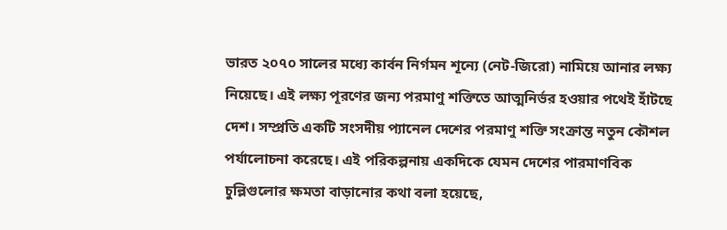ভারত ২০৭০ সালের মধ্যে কার্বন নির্গমন শূন্যে (নেট-জিরো) নামিয়ে আনার লক্ষ্য নিয়েছে। এই লক্ষ্য পূরণের জন্য পরমাণু শক্তিতে আত্মনির্ভর হওয়ার পথেই হাঁটছে দেশ। সম্প্রতি একটি সংসদীয় প্যানেল দেশের পরমাণু শক্তি সংক্রান্ত নতুন কৌশল পর্যালোচনা করেছে। এই পরিকল্পনায় একদিকে যেমন দেশের পারমাণবিক চুল্লিগুলোর ক্ষমতা বাড়ানোর কথা বলা হয়েছে,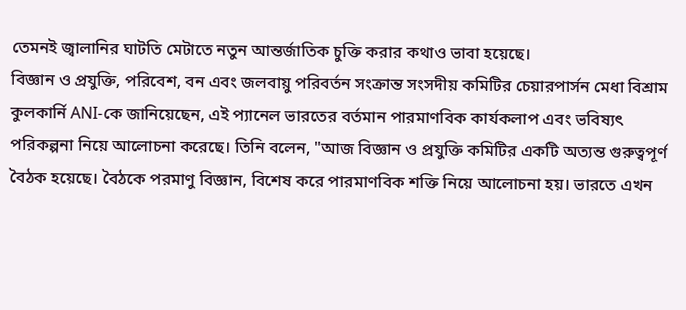তেমনই জ্বালানির ঘাটতি মেটাতে নতুন আন্তর্জাতিক চুক্তি করার কথাও ভাবা হয়েছে।
বিজ্ঞান ও প্রযুক্তি, পরিবেশ, বন এবং জলবায়ু পরিবর্তন সংক্রান্ত সংসদীয় কমিটির চেয়ারপার্সন মেধা বিশ্রাম কুলকার্নি ANI-কে জানিয়েছেন, এই প্যানেল ভারতের বর্তমান পারমাণবিক কার্যকলাপ এবং ভবিষ্যৎ পরিকল্পনা নিয়ে আলোচনা করেছে। তিনি বলেন, "আজ বিজ্ঞান ও প্রযুক্তি কমিটির একটি অত্যন্ত গুরুত্বপূর্ণ বৈঠক হয়েছে। বৈঠকে পরমাণু বিজ্ঞান, বিশেষ করে পারমাণবিক শক্তি নিয়ে আলোচনা হয়। ভারতে এখন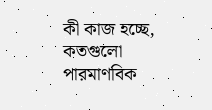কী কাজ হচ্ছে, কতগুলো পারমাণবিক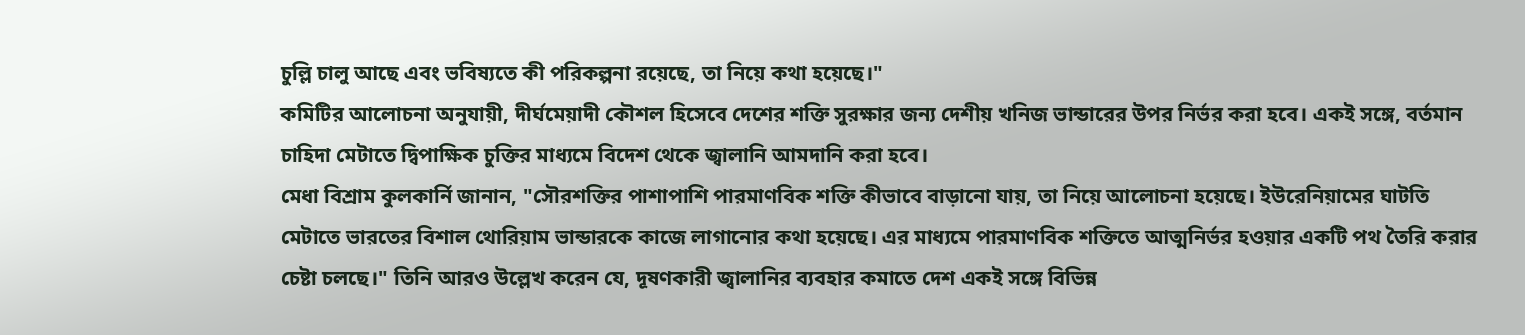চুল্লি চালু আছে এবং ভবিষ্যতে কী পরিকল্পনা রয়েছে, তা নিয়ে কথা হয়েছে।"
কমিটির আলোচনা অনুযায়ী, দীর্ঘমেয়াদী কৌশল হিসেবে দেশের শক্তি সুরক্ষার জন্য দেশীয় খনিজ ভান্ডারের উপর নির্ভর করা হবে। একই সঙ্গে, বর্তমান চাহিদা মেটাতে দ্বিপাক্ষিক চুক্তির মাধ্যমে বিদেশ থেকে জ্বালানি আমদানি করা হবে।
মেধা বিশ্রাম কুলকার্নি জানান, "সৌরশক্তির পাশাপাশি পারমাণবিক শক্তি কীভাবে বাড়ানো যায়, তা নিয়ে আলোচনা হয়েছে। ইউরেনিয়ামের ঘাটতি মেটাতে ভারতের বিশাল থোরিয়াম ভান্ডারকে কাজে লাগানোর কথা হয়েছে। এর মাধ্যমে পারমাণবিক শক্তিতে আত্মনির্ভর হওয়ার একটি পথ তৈরি করার চেষ্টা চলছে।" তিনি আরও উল্লেখ করেন যে, দূষণকারী জ্বালানির ব্যবহার কমাতে দেশ একই সঙ্গে বিভিন্ন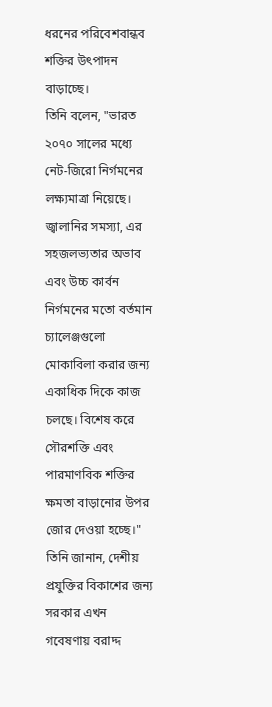ধরনের পরিবেশবান্ধব শক্তির উৎপাদন বাড়াচ্ছে।
তিনি বলেন, "ভারত ২০৭০ সালের মধ্যে নেট-জিরো নির্গমনের লক্ষ্যমাত্রা নিয়েছে। জ্বালানির সমস্যা, এর সহজলভ্যতার অভাব এবং উচ্চ কার্বন নির্গমনের মতো বর্তমান চ্যালেঞ্জগুলো মোকাবিলা করার জন্য একাধিক দিকে কাজ চলছে। বিশেষ করে সৌরশক্তি এবং পারমাণবিক শক্তির ক্ষমতা বাড়ানোর উপর জোর দেওয়া হচ্ছে।"
তিনি জানান, দেশীয় প্রযুক্তির বিকাশের জন্য সরকার এখন গবেষণায় বরাদ্দ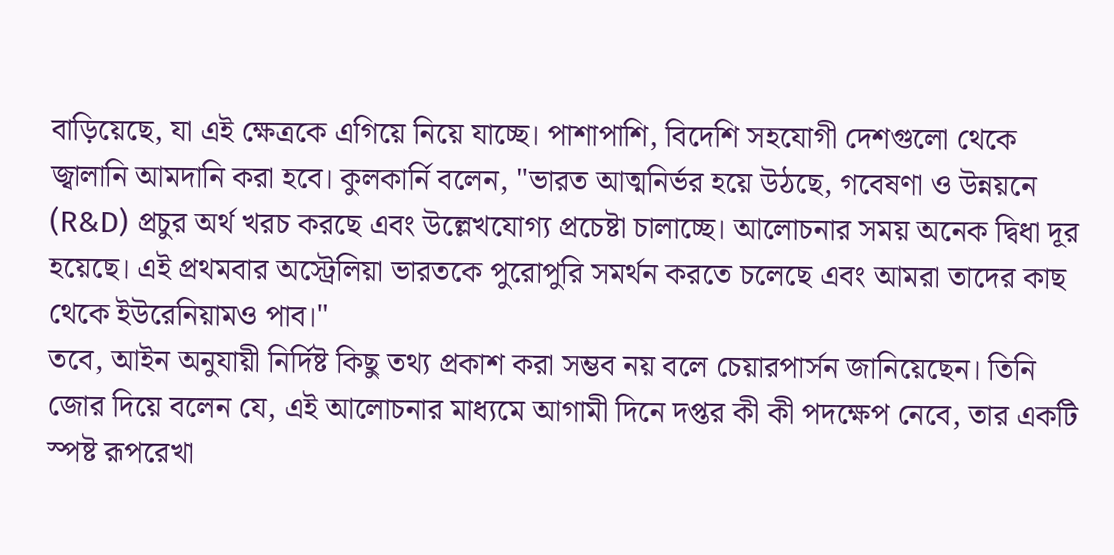বাড়িয়েছে, যা এই ক্ষেত্রকে এগিয়ে নিয়ে যাচ্ছে। পাশাপাশি, বিদেশি সহযোগী দেশগুলো থেকে জ্বালানি আমদানি করা হবে। কুলকার্নি বলেন, "ভারত আত্মনির্ভর হয়ে উঠছে, গবেষণা ও উন্নয়নে (R&D) প্রচুর অর্থ খরচ করছে এবং উল্লেখযোগ্য প্রচেষ্টা চালাচ্ছে। আলোচনার সময় অনেক দ্বিধা দূর হয়েছে। এই প্রথমবার অস্ট্রেলিয়া ভারতকে পুরোপুরি সমর্থন করতে চলেছে এবং আমরা তাদের কাছ থেকে ইউরেনিয়ামও পাব।"
তবে, আইন অনুযায়ী নির্দিষ্ট কিছু তথ্য প্রকাশ করা সম্ভব নয় বলে চেয়ারপার্সন জানিয়েছেন। তিনি জোর দিয়ে বলেন যে, এই আলোচনার মাধ্যমে আগামী দিনে দপ্তর কী কী পদক্ষেপ নেবে, তার একটি স্পষ্ট রূপরেখা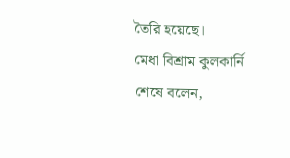তৈরি হয়েছে।
মেধা বিশ্রাম কুলকার্নি শেষে বলেন,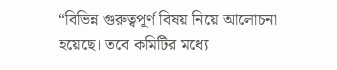“বিভিন্ন গুরুত্বপূর্ণ বিষয় নিয়ে আলোচনা হয়েছে। তবে কমিটির মধ্যে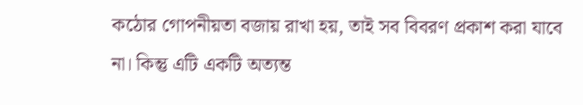কঠোর গোপনীয়তা বজায় রাখা হয়, তাই সব বিবরণ প্রকাশ করা যাবে না। কিন্তু এটি একটি অত্যন্ত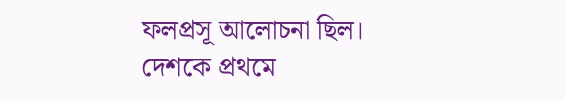ফলপ্রসূ আলোচনা ছিল। দেশকে প্রথমে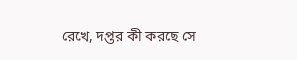রেখে, দপ্তর কী করছে সে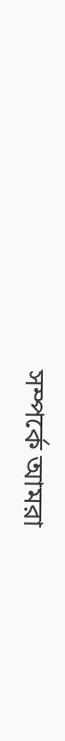সম্পর্কে আমরা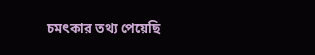চমৎকার তথ্য পেয়েছি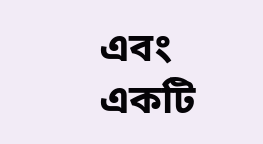এবং একটি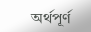অর্থপূর্ণ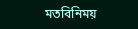মতবিনিময়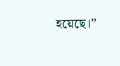হয়েছে।”